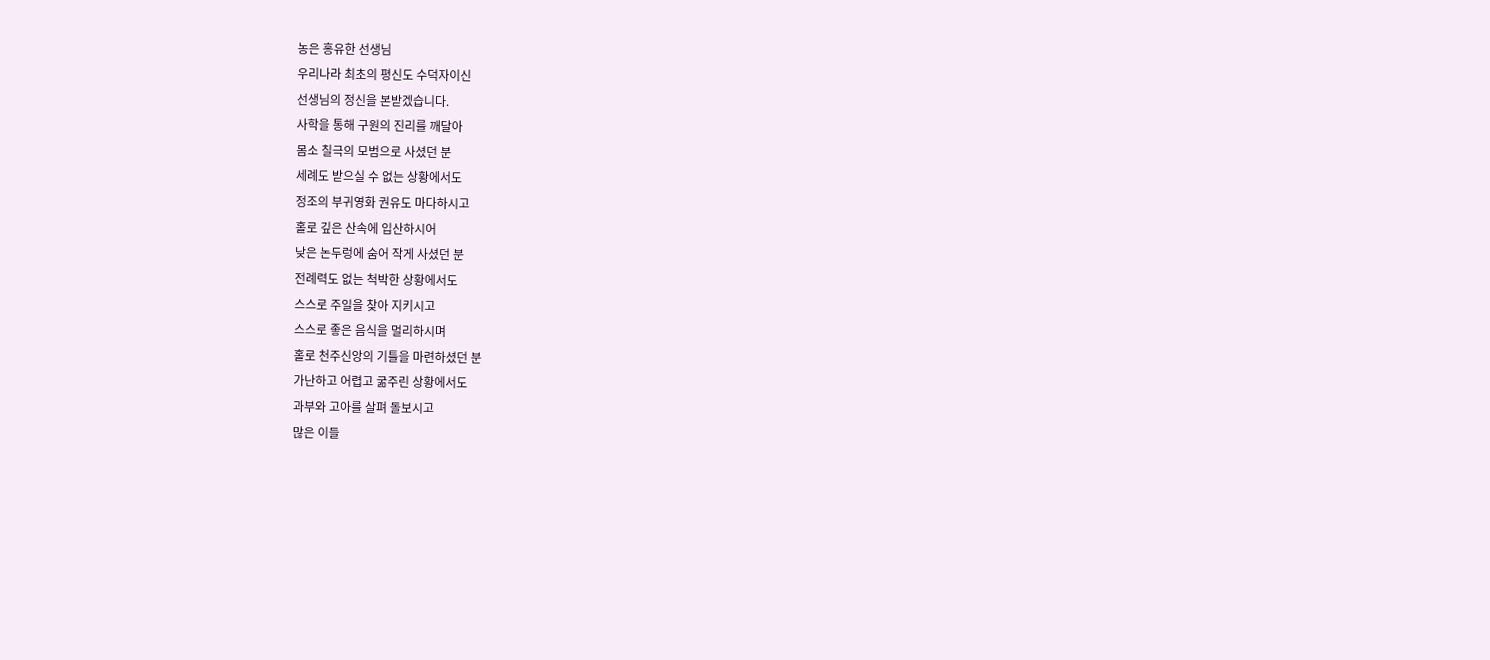농은 홍유한 선생님
우리나라 최초의 평신도 수덕자이신
선생님의 정신을 본받겠습니다.
사학을 통해 구원의 진리를 깨달아
몸소 칠극의 모범으로 사셨던 분
세례도 받으실 수 없는 상황에서도
정조의 부귀영화 권유도 마다하시고
홀로 깊은 산속에 입산하시어
낮은 논두렁에 숨어 작게 사셨던 분
전례력도 없는 척박한 상황에서도
스스로 주일을 찾아 지키시고
스스로 좋은 음식을 멀리하시며
홀로 천주신앙의 기틀을 마련하셨던 분
가난하고 어렵고 굶주린 상황에서도
과부와 고아를 살펴 돌보시고
많은 이들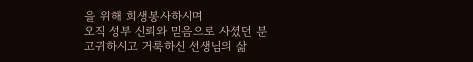을 위해 희생봉사하시며
오직 성부 신뢰와 믿음으로 사셨던 분
고귀하시고 거룩하신 선생님의 삶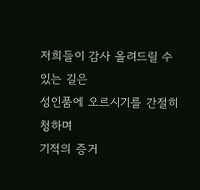저희들이 감사 올려드릴 수 있는 길은
성인품에 오르시기를 간절히 청하며
기적의 증거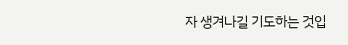자 생겨나길 기도하는 것입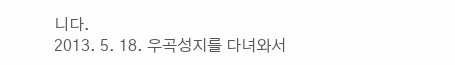니다.
2013. 5. 18. 우곡성지를 다녀와서